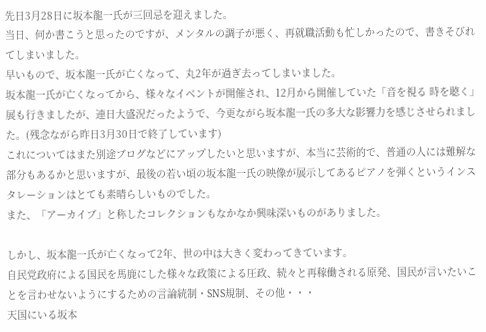先日3月28日に坂本龍一氏が三回忌を迎えました。
当日、何か書こうと思ったのですが、メンタルの調子が悪く、再就職活動も忙しかったので、書きそびれてしまいました。
早いもので、坂本龍一氏が亡くなって、丸2年が過ぎ去ってしまいました。
坂本龍一氏が亡くなってから、様々なイベントが開催され、12月から開催していた「音を視る 時を聴く」展も行きましたが、連日大盛況だったようで、今更ながら坂本龍一氏の多大な影響力を感じさせられました。(残念ながら昨日3月30日で終了しています)
これについてはまた別途ブログなどにアップしたいと思いますが、本当に芸術的で、普通の人には難解な部分もあるかと思いますが、最後の若い頃の坂本龍一氏の映像が展示してあるピアノを弾くというインスタレーションはとても素晴らしいものでした。
また、「アーカイブ」と称したコレクションもなかなか興味深いものがありました。

しかし、坂本龍一氏が亡くなって2年、世の中は大きく変わってきています。
自民党政府による国民を馬鹿にした様々な政策による圧政、続々と再稼働される原発、国民が言いたいことを言わせないようにするための言論統制・SNS規制、その他・・・
天国にいる坂本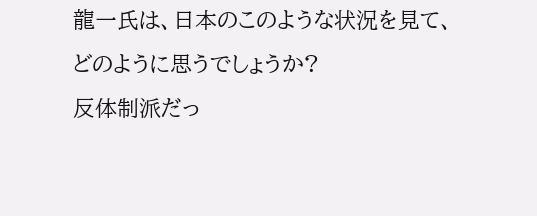龍一氏は、日本のこのような状況を見て、どのように思うでしょうか?
反体制派だっ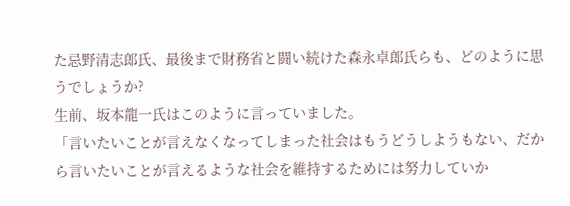た忌野清志郎氏、最後まで財務省と闘い続けた森永卓郎氏らも、どのように思うでしょうか?
生前、坂本龍一氏はこのように言っていました。
「言いたいことが言えなくなってしまった社会はもうどうしようもない、だから言いたいことが言えるような社会を維持するためには努力していか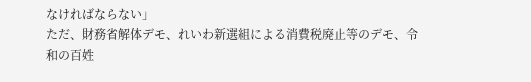なければならない」
ただ、財務省解体デモ、れいわ新選組による消費税廃止等のデモ、令和の百姓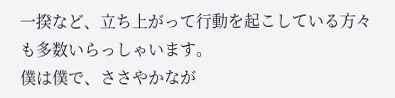一揆など、立ち上がって行動を起こしている方々も多数いらっしゃいます。
僕は僕で、ささやかなが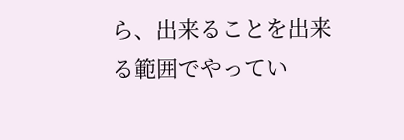ら、出来ることを出来る範囲でやってい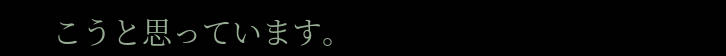こうと思っています。